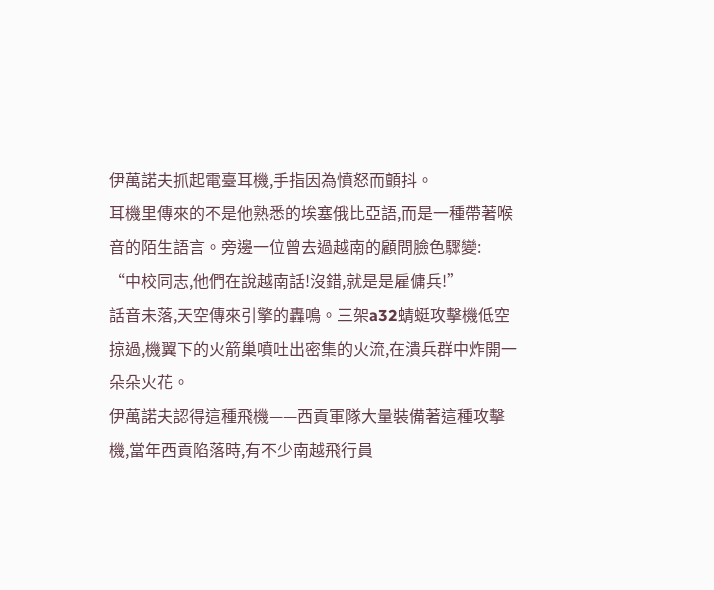伊萬諾夫抓起電臺耳機,手指因為憤怒而顫抖。
耳機里傳來的不是他熟悉的埃塞俄比亞語,而是一種帶著喉音的陌生語言。旁邊一位曾去過越南的顧問臉色驟變:
“中校同志,他們在說越南話!沒錯,就是是雇傭兵!”
話音未落,天空傳來引擎的轟鳴。三架a32蜻蜓攻擊機低空掠過,機翼下的火箭巢噴吐出密集的火流,在潰兵群中炸開一朵朵火花。
伊萬諾夫認得這種飛機——西貢軍隊大量裝備著這種攻擊機,當年西貢陷落時,有不少南越飛行員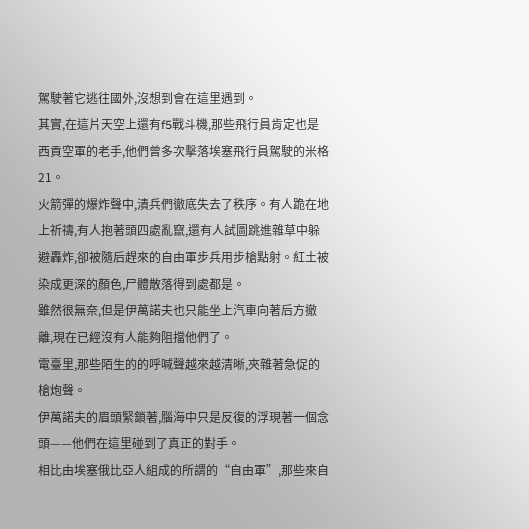駕駛著它逃往國外,沒想到會在這里遇到。
其實,在這片天空上還有f5戰斗機,那些飛行員肯定也是西貢空軍的老手,他們曾多次擊落埃塞飛行員駕駛的米格21。
火箭彈的爆炸聲中,潰兵們徹底失去了秩序。有人跪在地上祈禱,有人抱著頭四處亂竄,還有人試圖跳進雜草中躲避轟炸,卻被隨后趕來的自由軍步兵用步槍點射。紅土被染成更深的顏色,尸體散落得到處都是。
雖然很無奈,但是伊萬諾夫也只能坐上汽車向著后方撤離,現在已經沒有人能夠阻擋他們了。
電臺里,那些陌生的的呼喊聲越來越清晰,夾雜著急促的槍炮聲。
伊萬諾夫的眉頭緊鎖著,腦海中只是反復的浮現著一個念頭——他們在這里碰到了真正的對手。
相比由埃塞俄比亞人組成的所謂的“自由軍”,那些來自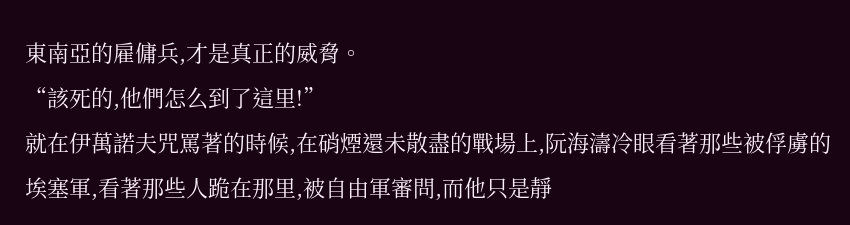東南亞的雇傭兵,才是真正的威脅。
“該死的,他們怎么到了這里!”
就在伊萬諾夫咒罵著的時候,在硝煙還未散盡的戰場上,阮海濤冷眼看著那些被俘虜的埃塞軍,看著那些人跪在那里,被自由軍審問,而他只是靜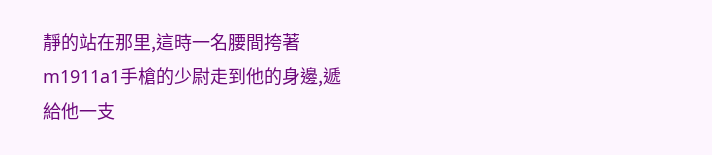靜的站在那里,這時一名腰間挎著m1911a1手槍的少尉走到他的身邊,遞給他一支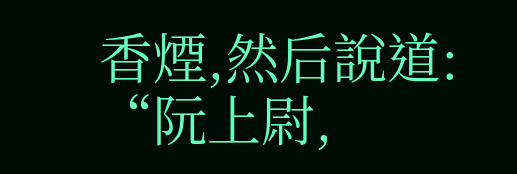香煙,然后說道:
“阮上尉,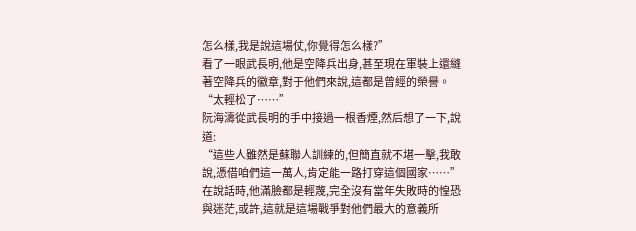怎么樣,我是說這場仗,你覺得怎么樣?”
看了一眼武長明,他是空降兵出身,甚至現在軍裝上還縫著空降兵的徽章,對于他們來說,這都是曾經的榮譽。
“太輕松了……”
阮海濤從武長明的手中接過一根香煙,然后想了一下,說道:
“這些人雖然是蘇聯人訓練的,但簡直就不堪一擊,我敢說,憑借咱們這一萬人,肯定能一路打穿這個國家……”
在說話時,他滿臉都是輕蔑,完全沒有當年失敗時的惶恐與迷茫,或許,這就是這場戰爭對他們最大的意義所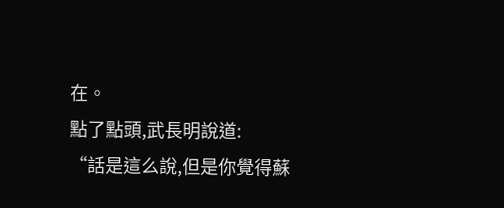在。
點了點頭,武長明說道:
“話是這么說,但是你覺得蘇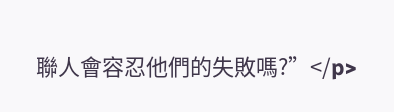聯人會容忍他們的失敗嗎?”</p>